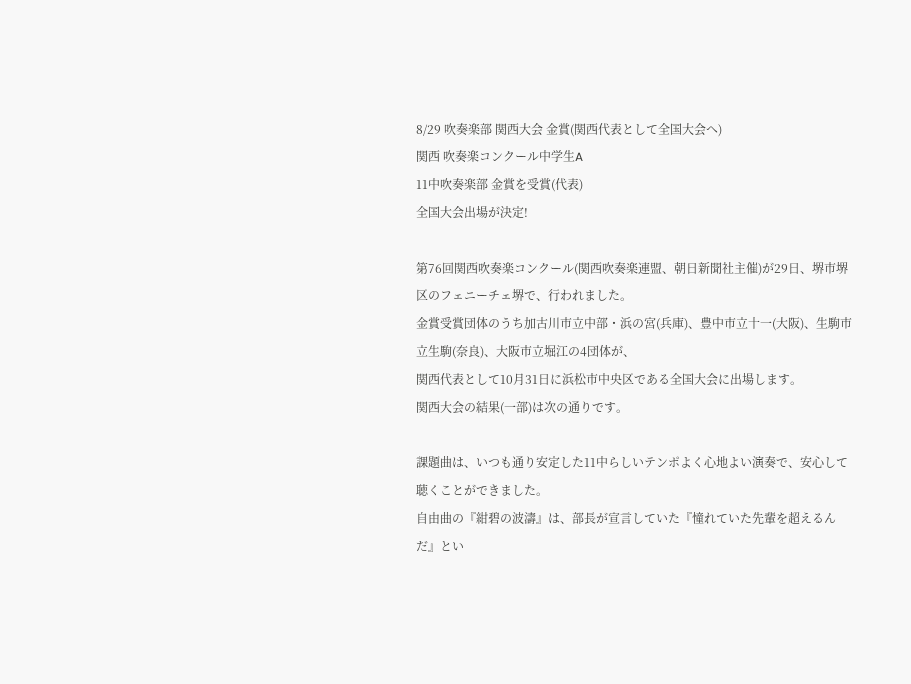8/29 吹奏楽部 関西大会 金賞(関西代表として全国大会へ)
関西 吹奏楽コンクール中学生A
11中吹奏楽部 金賞を受賞(代表)
全国大会出場が決定!

第76回関西吹奏楽コンクール(関西吹奏楽連盟、朝日新聞社主催)が29日、堺市堺区のフェニーチェ堺で、行われました。
金賞受賞団体のうち加古川市立中部・浜の宮(兵庫)、豊中市立十一(大阪)、生駒市立生駒(奈良)、大阪市立堀江の4団体が、
関西代表として10月31日に浜松市中央区である全国大会に出場します。
関西大会の結果(一部)は次の通りです。

課題曲は、いつも通り安定した11中らしいテンポよく心地よい演奏で、安心して聴くことができました。
自由曲の『紺碧の波濤』は、部長が宣言していた『憧れていた先輩を超えるんだ』とい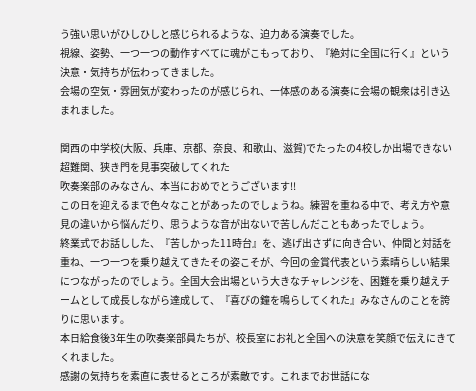う強い思いがひしひしと感じられるような、迫力ある演奏でした。
視線、姿勢、一つ一つの動作すべてに魂がこもっており、『絶対に全国に行く』という決意・気持ちが伝わってきました。
会場の空気・雰囲気が変わったのが感じられ、一体感のある演奏に会場の観衆は引き込まれました。

関西の中学校(大阪、兵庫、京都、奈良、和歌山、滋賀)でたったの4校しか出場できない超難関、狭き門を見事突破してくれた
吹奏楽部のみなさん、本当におめでとうございます!!
この日を迎えるまで色々なことがあったのでしょうね。練習を重ねる中で、考え方や意見の違いから悩んだり、思うような音が出ないで苦しんだこともあったでしょう。
終業式でお話しした、『苦しかった11時台』を、逃げ出さずに向き合い、仲間と対話を重ね、一つ一つを乗り越えてきたその姿こそが、今回の金賞代表という素晴らしい結果につながったのでしょう。全国大会出場という大きなチャレンジを、困難を乗り越えチームとして成長しながら達成して、『喜びの鐘を鳴らしてくれた』みなさんのことを誇りに思います。
本日給食後3年生の吹奏楽部員たちが、校長室にお礼と全国への決意を笑顔で伝えにきてくれました。
感謝の気持ちを素直に表せるところが素敵です。これまでお世話にな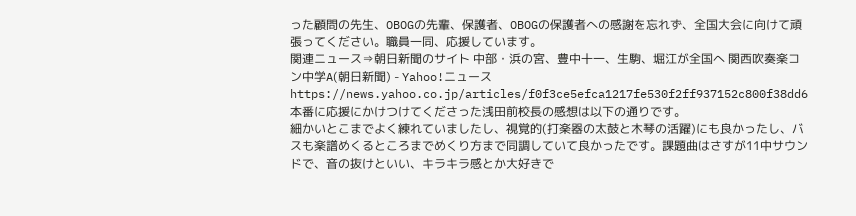った顧問の先生、OBOGの先輩、保護者、OBOGの保護者への感謝を忘れず、全国大会に向けて頑張ってください。職員一同、応援しています。
関連ニュース⇒朝日新聞のサイト 中部・浜の宮、豊中十一、生駒、堀江が全国へ 関西吹奏楽コン中学A(朝日新聞) - Yahoo!ニュース
https://news.yahoo.co.jp/articles/f0f3ce5efca1217fe530f2ff937152c800f38dd6
本番に応援にかけつけてくださった浅田前校長の感想は以下の通りです。
細かいとこまでよく練れていましたし、視覚的(打楽器の太鼓と木琴の活躍)にも良かったし、バスも楽譜めくるところまでめくり方まで同調していて良かったです。課題曲はさすが11中サウンドで、音の抜けといい、キラキラ感とか大好きで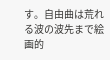す。自由曲は荒れる波の波先まで絵画的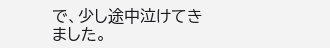で、少し途中泣けてきました。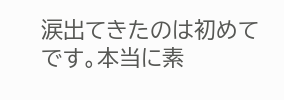涙出てきたのは初めてです。本当に素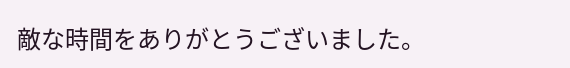敵な時間をありがとうございました。